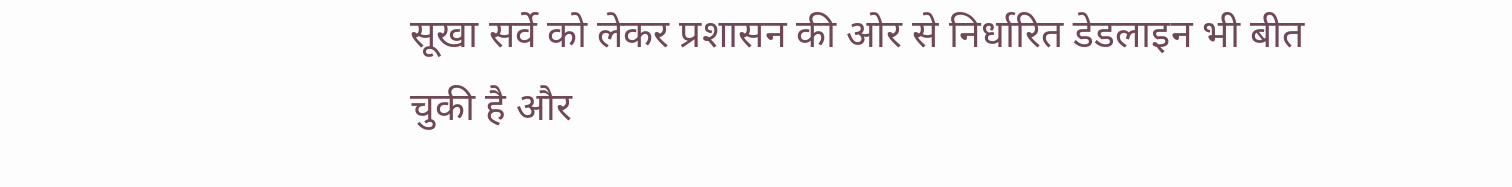सूखा सर्वे को लेकर प्रशासन की ओर से निर्धारित डेडलाइन भी बीत चुकी है और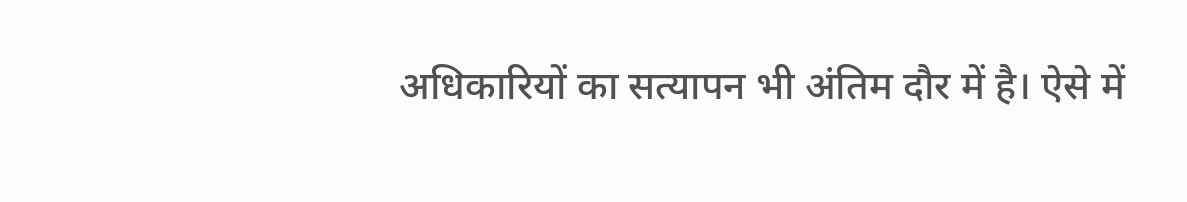अधिकारियों का सत्यापन भी अंतिम दौर में है। ऐसे में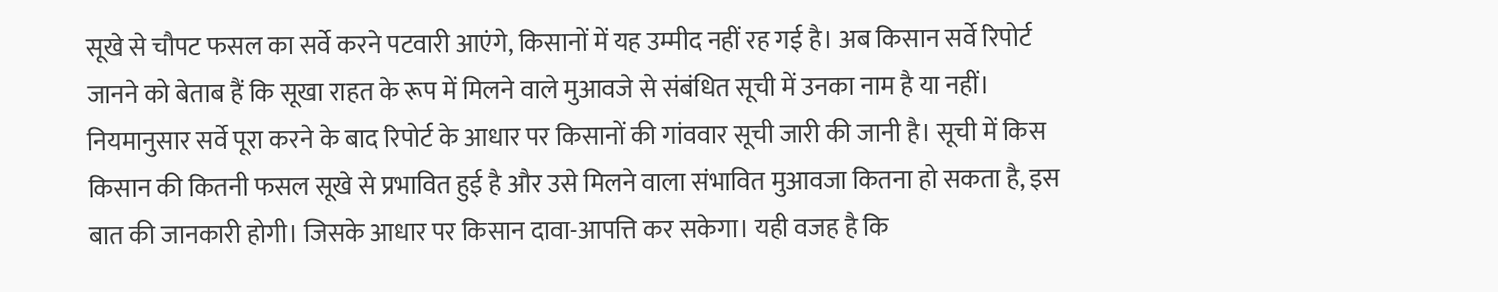सूखे से चौपट फसल का सर्वे करने पटवारी आएंगे, किसानों में यह उम्मीद नहीं रह गई है। अब किसान सर्वे रिपोर्ट जानने को बेताब हैं कि सूखा राहत के रूप में मिलने वाले मुआवजे से संबंधित सूची में उनका नाम है या नहीं। नियमानुसार सर्वे पूरा करने के बाद रिपोर्ट के आधार पर किसानों की गांववार सूची जारी की जानी है। सूची में किस किसान की कितनी फसल सूखे से प्रभावित हुई है और उसे मिलने वाला संभावित मुआवजा कितना हो सकता है, इस बात की जानकारी होगी। जिसके आधार पर किसान दावा-आपत्ति कर सकेगा। यही वजह है कि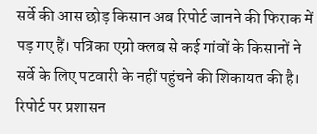सर्वे की आस छोड़ किसान अब रिपोर्ट जानने की फिराक में पड़ गए हैं। पत्रिका एग्रो क्लब से कई गांवों के किसानों ने सर्वे के लिए पटवारी के नहीं पहुंचने की शिकायत की है।
रिपोर्ट पर प्रशासन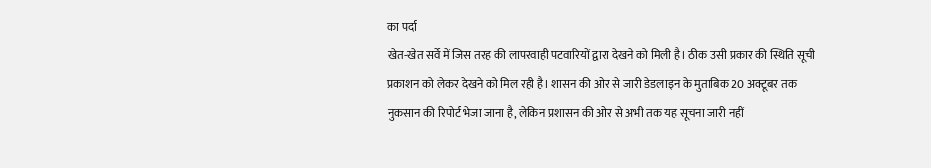का पर्दा
खेत-खेत सर्वे में जिस तरह की लापरवाही पटवारियों द्वारा देखने को मिली है। ठीक उसी प्रकार की स्थिति सूची प्रकाशन को लेकर देखने को मिल रही है। शासन की ओर से जारी डेडलाइन के मुताबिक 20 अक्टूबर तक नुकसान की रिपोर्ट भेजा जाना है, लेकिन प्रशासन की ओर से अभी तक यह सूचना जारी नहीं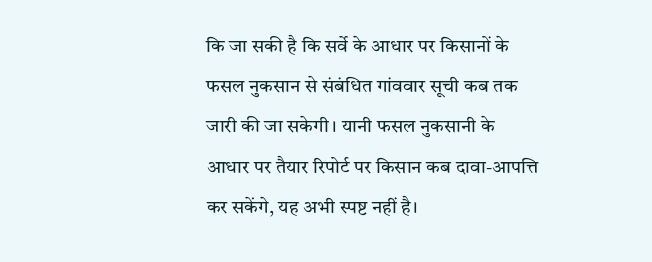कि जा सकी है कि सर्वे के आधार पर किसानों के फसल नुकसान से संबंधित गांववार सूची कब तक जारी की जा सकेगी। यानी फसल नुकसानी के आधार पर तैयार रिपोर्ट पर किसान कब दावा-आपत्ति कर सकेंगे, यह अभी स्पष्ट नहीं है।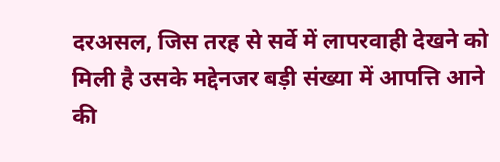दरअसल, जिस तरह से सर्वे में लापरवाही देखने को मिली है उसके मद्देनजर बड़ी संख्या में आपत्ति आने की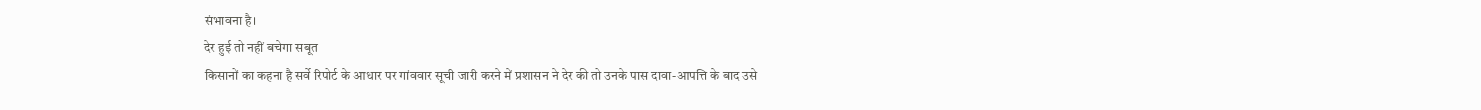संभावना है।
देर हुई तो नहीं बचेगा सबूत
किसानों का कहना है सर्वे रिपोर्ट के आधार पर गांववार सूची जारी करने में प्रशासन ने देर की तो उनके पास दावा-आपत्ति के बाद उसे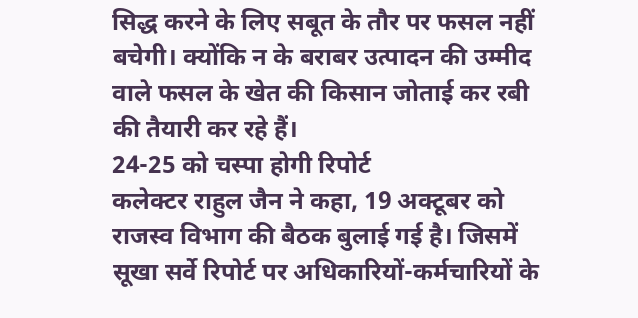सिद्ध करने के लिए सबूत के तौर पर फसल नहीं बचेगी। क्योंकि न के बराबर उत्पादन की उम्मीद वाले फसल के खेत की किसान जोताई कर रबी की तैयारी कर रहे हैं।
24-25 को चस्पा होगी रिपोर्ट
कलेक्टर राहुल जैन ने कहा, 19 अक्टूबर को राजस्व विभाग की बैठक बुलाई गई है। जिसमें सूखा सर्वे रिपोर्ट पर अधिकारियों-कर्मचारियों के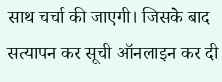साथ चर्चा की जाएगी। जिसके बाद सत्यापन कर सूची ऑनलाइन कर दी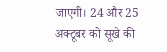जाएगी। 24 और 25 अक्टूबर को सूखे की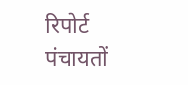रिपोर्ट पंचायतों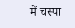में चस्पा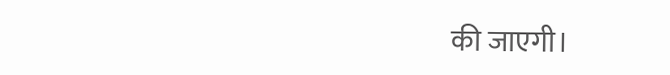की जाएगी।